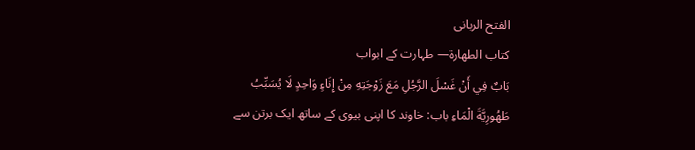الفتح الربانی
كتاب الطهارة— طہارت کے ابواب
بَابٌ فِي أَنْ غَسْلَ الرَّجُلِ مَعَ زَوْجَتِهِ مِنْ إِنَاءٍ وَاحِدٍ لَا يُسَبِّبُ طَهُورِيَّةَ الْمَاءِ باب: خاوند کا اپنی بیوی کے ساتھ ایک برتن سے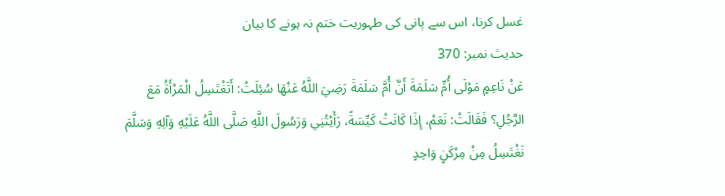غسل کرنا، اس سے پانی کی طہوریت ختم نہ ہونے کا بیان
حدیث نمبر: 370
عَنْ نَاعِمٍ مَوْلَى أُمِّ سَلَمَةَ أَنَّ أُمَّ سَلَمَةَ رَضِيَ اللَّهُ عَنْهَا سُئِلَتْ: أَتَغْتَسِلُ الْمَرْأَةُ مَعَ الرَّجُلِ؟ فَقَالَتْ: نَعَمْ، إِذَا كَانَتْ كَيِّسَةً، رَأَيْتُنِي وَرَسُولَ اللَّهِ صَلَّى اللَّهُ عَلَيْهِ وَآلِهِ وَسَلَّمَ نَغْتَسِلُ مِنْ مِرْكَنٍ وَاحِدٍ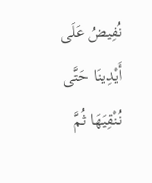نُفِيضُ عَلَى أَيْدِينَا حَتَّى نُنْقِيَهَا ثُمَّ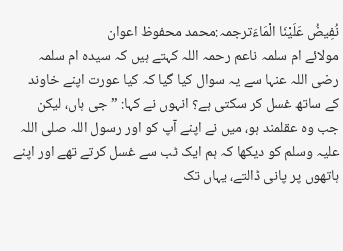نُفِيضُ عَلَيْنَا الْمَاءَترجمہ:محمد محفوظ اعوان
مولائے ام سلمہ ناعم رحمہ اللہ کہتے ہیں کہ سیدہ ام سلمہ رضی اللہ عنہا سے یہ سوال کیا گیا کہ کیا عورت اپنے خاوند کے ساتھ غسل کر سکتی ہے؟ انہوں نے کہا: ”جی ہاں، لیکن جب وہ عقلمند ہو، میں نے اپنے آپ کو اور رسول اللہ صلی اللہ علیہ وسلم کو دیکھا کہ ہم ایک ٹب سے غسل کرتے تھے اور اپنے ہاتھوں پر پانی ڈالتے، یہاں تک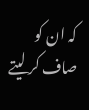کہ ان کو صاف کر لیتے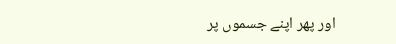اور پھر اپنے جسموں پر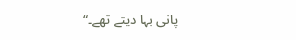پانی بہا دیتے تھے۔“